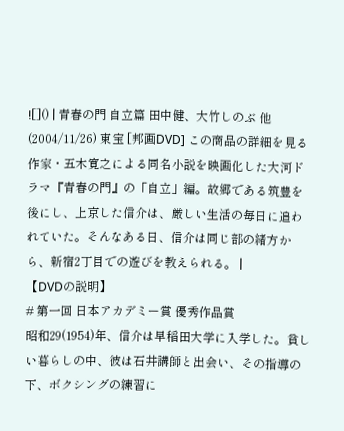![]() | 青春の門 自立篇 田中健、大竹しのぶ 他 (2004/11/26) 東宝 [邦画DVD] この商品の詳細を見る 作家・五木寛之による同名小説を映画化した大河ドラマ『青春の門』の「自立」編。故郷である筑豊を後にし、上京した信介は、厳しい生活の毎日に追われていた。そんなある日、信介は同じ部の緒方から、新宿2丁目での遊びを教えられる。 |
【DVDの説明】
# 第一回 日本アカデミー賞 優秀作品賞
昭和29(1954)年、信介は早稲田大学に入学した。貧しい暮らしの中、彼は石井講師と出会い、その指導の下、ボクシングの練習に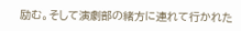励む。そして演劇部の緒方に連れて行かれた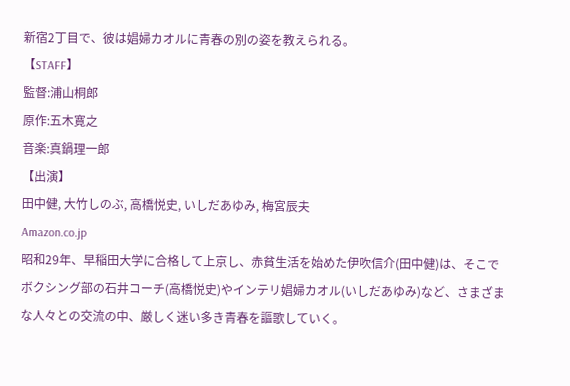新宿2丁目で、彼は娼婦カオルに青春の別の姿を教えられる。
【STAFF】
監督:浦山桐郎
原作:五木寛之
音楽:真鍋理一郎
【出演】
田中健, 大竹しのぶ, 高橋悦史, いしだあゆみ, 梅宮辰夫
Amazon.co.jp
昭和29年、早稲田大学に合格して上京し、赤貧生活を始めた伊吹信介(田中健)は、そこでボクシング部の石井コーチ(高橋悦史)やインテリ娼婦カオル(いしだあゆみ)など、さまざまな人々との交流の中、厳しく迷い多き青春を謳歌していく。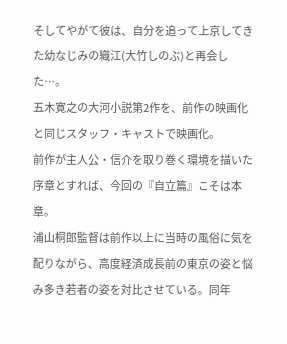そしてやがて彼は、自分を追って上京してきた幼なじみの織江(大竹しのぶ)と再会した…。
五木寛之の大河小説第2作を、前作の映画化と同じスタッフ・キャストで映画化。
前作が主人公・信介を取り巻く環境を描いた序章とすれば、今回の『自立篇』こそは本章。
浦山桐郎監督は前作以上に当時の風俗に気を配りながら、高度経済成長前の東京の姿と悩み多き若者の姿を対比させている。同年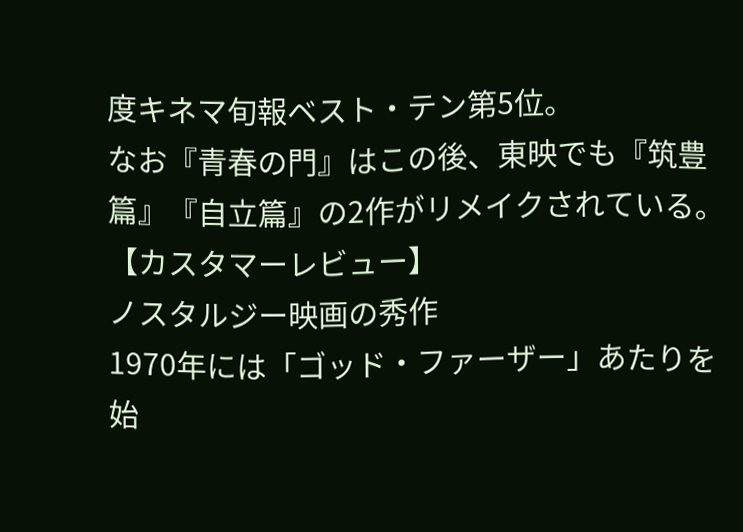度キネマ旬報ベスト・テン第5位。
なお『青春の門』はこの後、東映でも『筑豊篇』『自立篇』の2作がリメイクされている。
【カスタマーレビュー】
ノスタルジー映画の秀作
1970年には「ゴッド・ファーザー」あたりを始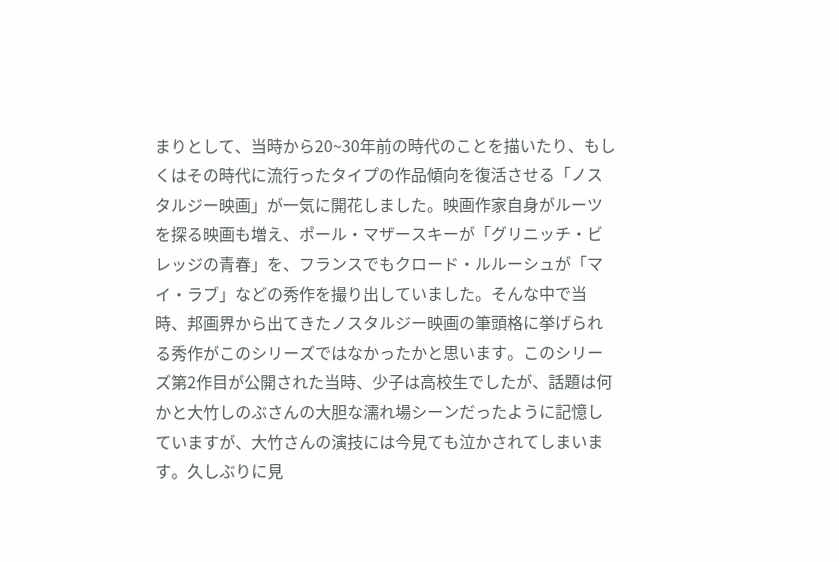まりとして、当時から20~30年前の時代のことを描いたり、もしくはその時代に流行ったタイプの作品傾向を復活させる「ノスタルジー映画」が一気に開花しました。映画作家自身がルーツを探る映画も増え、ポール・マザースキーが「グリニッチ・ビレッジの青春」を、フランスでもクロード・ルルーシュが「マイ・ラブ」などの秀作を撮り出していました。そんな中で当時、邦画界から出てきたノスタルジー映画の筆頭格に挙げられる秀作がこのシリーズではなかったかと思います。このシリーズ第2作目が公開された当時、少子は高校生でしたが、話題は何かと大竹しのぶさんの大胆な濡れ場シーンだったように記憶していますが、大竹さんの演技には今見ても泣かされてしまいます。久しぶりに見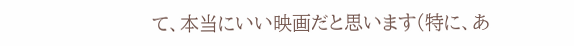て、本当にいい映画だと思います(特に、あ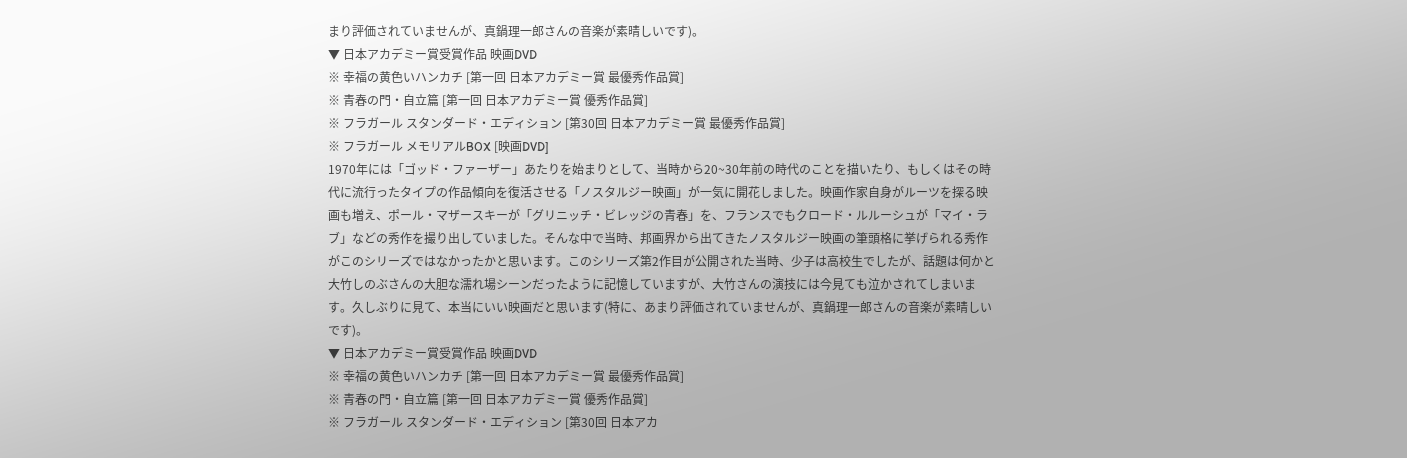まり評価されていませんが、真鍋理一郎さんの音楽が素晴しいです)。
▼ 日本アカデミー賞受賞作品 映画DVD
※ 幸福の黄色いハンカチ [第一回 日本アカデミー賞 最優秀作品賞]
※ 青春の門・自立篇 [第一回 日本アカデミー賞 優秀作品賞]
※ フラガール スタンダード・エディション [第30回 日本アカデミー賞 最優秀作品賞]
※ フラガール メモリアルBOX [映画DVD]
1970年には「ゴッド・ファーザー」あたりを始まりとして、当時から20~30年前の時代のことを描いたり、もしくはその時代に流行ったタイプの作品傾向を復活させる「ノスタルジー映画」が一気に開花しました。映画作家自身がルーツを探る映画も増え、ポール・マザースキーが「グリニッチ・ビレッジの青春」を、フランスでもクロード・ルルーシュが「マイ・ラブ」などの秀作を撮り出していました。そんな中で当時、邦画界から出てきたノスタルジー映画の筆頭格に挙げられる秀作がこのシリーズではなかったかと思います。このシリーズ第2作目が公開された当時、少子は高校生でしたが、話題は何かと大竹しのぶさんの大胆な濡れ場シーンだったように記憶していますが、大竹さんの演技には今見ても泣かされてしまいます。久しぶりに見て、本当にいい映画だと思います(特に、あまり評価されていませんが、真鍋理一郎さんの音楽が素晴しいです)。
▼ 日本アカデミー賞受賞作品 映画DVD
※ 幸福の黄色いハンカチ [第一回 日本アカデミー賞 最優秀作品賞]
※ 青春の門・自立篇 [第一回 日本アカデミー賞 優秀作品賞]
※ フラガール スタンダード・エディション [第30回 日本アカ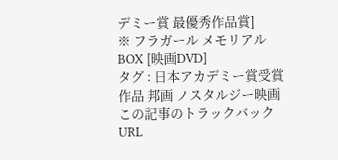デミー賞 最優秀作品賞]
※ フラガール メモリアルBOX [映画DVD]
タグ : 日本アカデミー賞受賞作品 邦画 ノスタルジー映画
この記事のトラックバックURL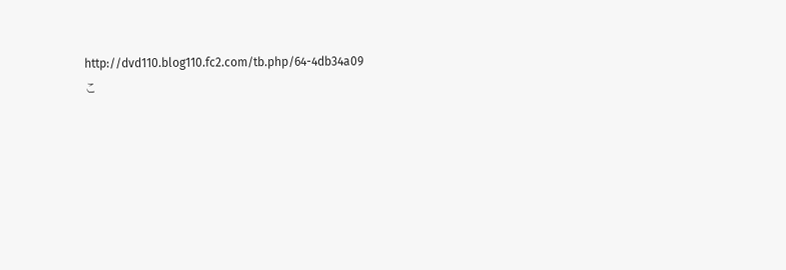http://dvd110.blog110.fc2.com/tb.php/64-4db34a09
こ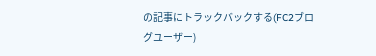の記事にトラックバックする(FC2ブログユーザー)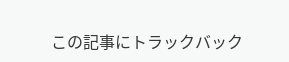この記事にトラックバック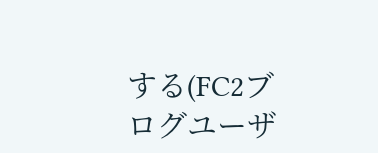する(FC2ブログユーザ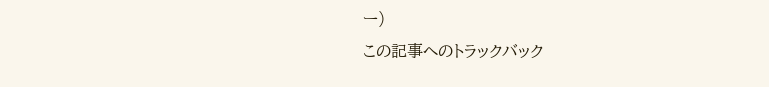ー)
この記事へのトラックバック